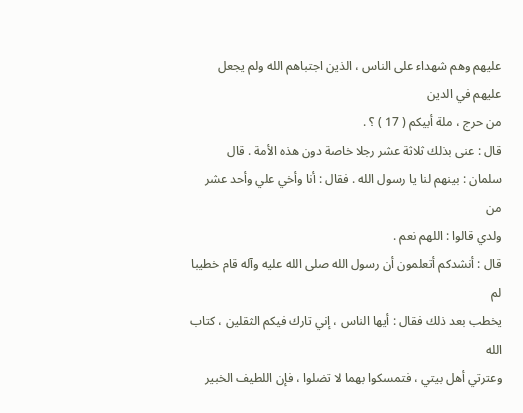عليهم وهم شهداء على الناس ، الذين اجتباهم الله ولم يجعل عليهم في الدين
من حرج ، ملة أبيكم ( 17 ) ؟ .
قال : عنى بذلك ثلاثة عشر رجلا خاصة دون هذه الأمة . قال
سلمان : بينهم لنا يا رسول الله . فقال : أنا وأخي علي وأحد عشر من
ولدي قالوا : اللهم نعم .
قال : أنشدكم أتعلمون أن رسول الله صلى الله عليه وآله قام خطيبا لم
يخطب بعد ذلك فقال : أيها الناس ، إني تارك فيكم الثقلين ، كتاب الله
وعترتي أهل بيتي ، فتمسكوا بهما لا تضلوا ، فإن اللطيف الخبير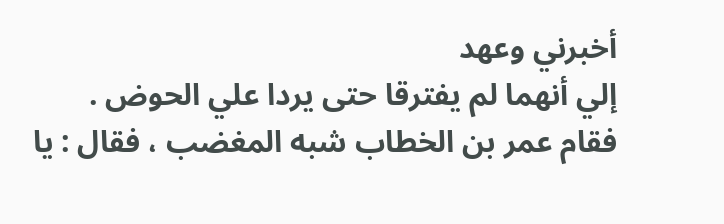أخبرني وعهد
إلي أنهما لم يفترقا حتى يردا علي الحوض .
فقام عمر بن الخطاب شبه المغضب ، فقال : يا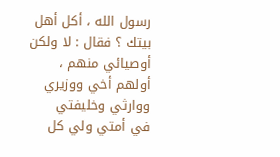رسول الله ، أكل أهل
بيتك ؟ فقال : لا ولكن أوصيائي منهم ، أولهم أخي ووزيري ووارثي وخليفتي
في أمتي ولي كل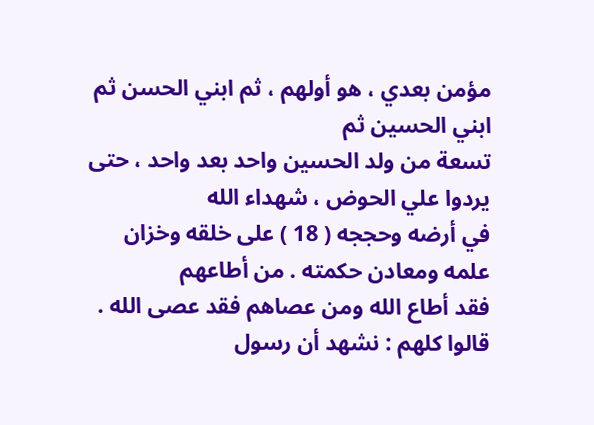مؤمن بعدي ، هو أولهم ، ثم ابني الحسن ثم ابني الحسين ثم
تسعة من ولد الحسين واحد بعد واحد ، حتى يردوا علي الحوض ، شهداء الله
في أرضه وحججه ( 18 ) على خلقه وخزان علمه ومعادن حكمته . من أطاعهم
فقد أطاع الله ومن عصاهم فقد عصى الله .
قالوا كلهم : نشهد أن رسول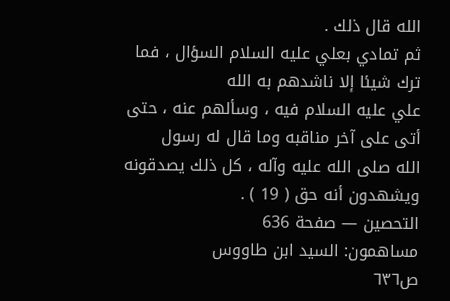الله قال ذلك .
ثم تمادي بعلي عليه السلام السؤال ، فما ترك شيئا إلا ناشدهم به الله
علي عليه السلام فيه ، وسألهم عنه ، حتى أتى على آخر مناقبه وما قال له رسول
الله صلى الله عليه وآله ، كل ذلك يصدقونه ويشهدون أنه حق ( 19 ) .
التحصين — صفحة 636
مساهمون: السيد ابن طاووس
ص٦٣٦